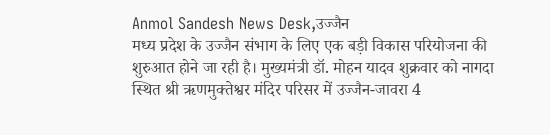Anmol Sandesh News Desk,उज्जैन
मध्य प्रदेश के उज्जैन संभाग के लिए एक बड़ी विकास परियोजना की शुरुआत होने जा रही है। मुख्यमंत्री डॉ. मोहन यादव शुक्रवार को नागदा स्थित श्री ऋणमुक्तेश्वर मंदिर परिसर में उज्जैन-जावरा 4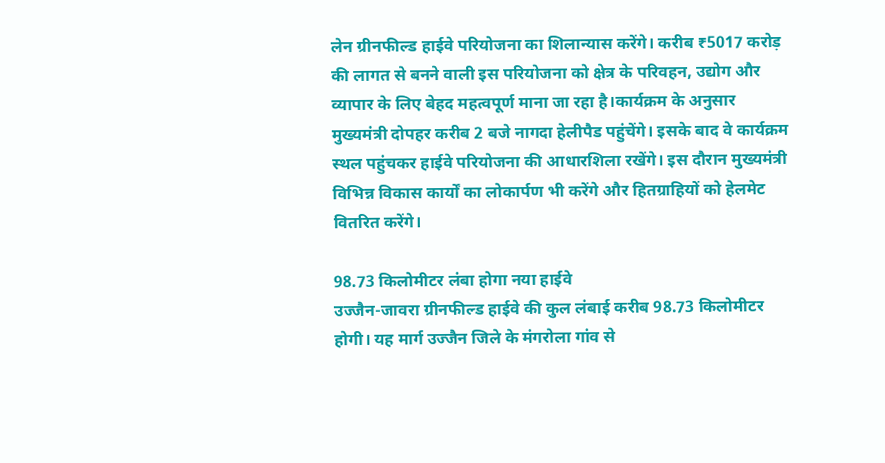लेन ग्रीनफील्ड हाईवे परियोजना का शिलान्यास करेंगे। करीब ₹5017 करोड़ की लागत से बनने वाली इस परियोजना को क्षेत्र के परिवहन, उद्योग और व्यापार के लिए बेहद महत्वपूर्ण माना जा रहा है।कार्यक्रम के अनुसार मुख्यमंत्री दोपहर करीब 2 बजे नागदा हेलीपैड पहुंचेंगे। इसके बाद वे कार्यक्रम स्थल पहुंचकर हाईवे परियोजना की आधारशिला रखेंगे। इस दौरान मुख्यमंत्री विभिन्न विकास कार्यों का लोकार्पण भी करेंगे और हितग्राहियों को हेलमेट वितरित करेंगे।

98.73 किलोमीटर लंबा होगा नया हाईवे
उज्जैन-जावरा ग्रीनफील्ड हाईवे की कुल लंबाई करीब 98.73 किलोमीटर होगी। यह मार्ग उज्जैन जिले के मंगरोला गांव से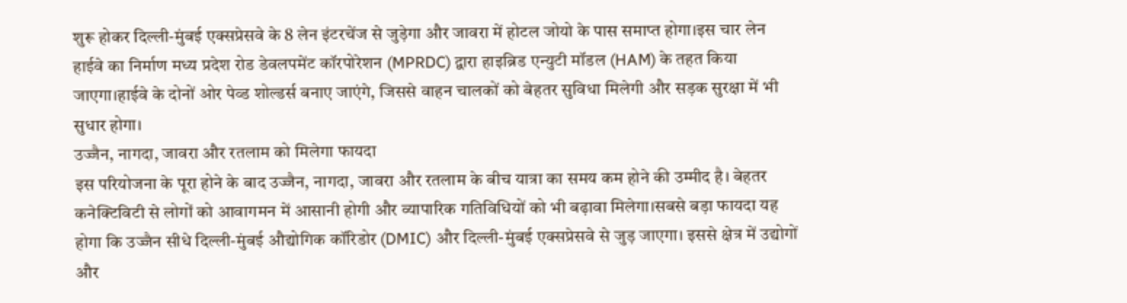शुरू होकर दिल्ली-मुंबई एक्सप्रेसवे के 8 लेन इंटरचेंज से जुड़ेगा और जावरा में होटल जोयो के पास समाप्त होगा।इस चार लेन हाईवे का निर्माण मध्य प्रदेश रोड डेवलपमेंट कॉरपोरेशन (MPRDC) द्वारा हाइब्रिड एन्युटी मॉडल (HAM) के तहत किया जाएगा।हाईवे के दोनों ओर पेव्ड शोल्डर्स बनाए जाएंगे, जिससे वाहन चालकों को बेहतर सुविधा मिलेगी और सड़क सुरक्षा में भी सुधार होगा।
उज्जैन, नागदा, जावरा और रतलाम को मिलेगा फायदा
इस परियोजना के पूरा होने के बाद उज्जैन, नागदा, जावरा और रतलाम के बीच यात्रा का समय कम होने की उम्मीद है। बेहतर कनेक्टिविटी से लोगों को आवागमन में आसानी होगी और व्यापारिक गतिविधियों को भी बढ़ावा मिलेगा।सबसे बड़ा फायदा यह होगा कि उज्जैन सीधे दिल्ली-मुंबई औद्योगिक कॉरिडोर (DMIC) और दिल्ली-मुंबई एक्सप्रेसवे से जुड़ जाएगा। इससे क्षेत्र में उद्योगों और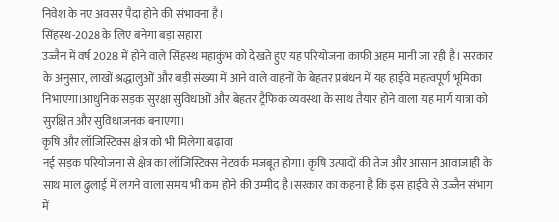निवेश के नए अवसर पैदा होने की संभावना है।
सिंहस्थ-2028 के लिए बनेगा बड़ा सहारा
उज्जैन में वर्ष 2028 में होने वाले सिंहस्थ महाकुंभ को देखते हुए यह परियोजना काफी अहम मानी जा रही है। सरकार के अनुसार, लाखों श्रद्धालुओं और बड़ी संख्या में आने वाले वाहनों के बेहतर प्रबंधन में यह हाईवे महत्वपूर्ण भूमिका निभाएगा।आधुनिक सड़क सुरक्षा सुविधाओं और बेहतर ट्रैफिक व्यवस्था के साथ तैयार होने वाला यह मार्ग यात्रा को सुरक्षित और सुविधाजनक बनाएगा।
कृषि और लॉजिस्टिक्स क्षेत्र को भी मिलेगा बढ़ावा
नई सड़क परियोजना से क्षेत्र का लॉजिस्टिक्स नेटवर्क मजबूत होगा। कृषि उत्पादों की तेज और आसान आवाजाही के साथ माल ढुलाई में लगने वाला समय भी कम होने की उम्मीद है।सरकार का कहना है कि इस हाईवे से उज्जैन संभाग में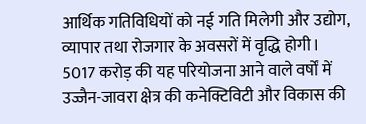आर्थिक गतिविधियों को नई गति मिलेगी और उद्योग, व्यापार तथा रोजगार के अवसरों में वृद्धि होगी। 5017 करोड़ की यह परियोजना आने वाले वर्षों में उज्जैन-जावरा क्षेत्र की कनेक्टिविटी और विकास की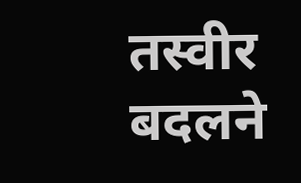तस्वीर बदलने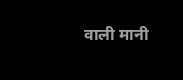वाली मानी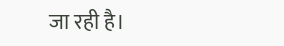जा रही है।